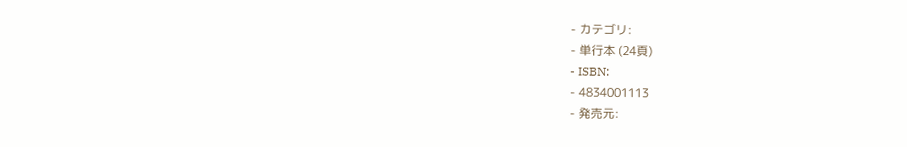- カテゴリ:
- 単行本 (24頁)
- ISBN:
- 4834001113
- 発売元: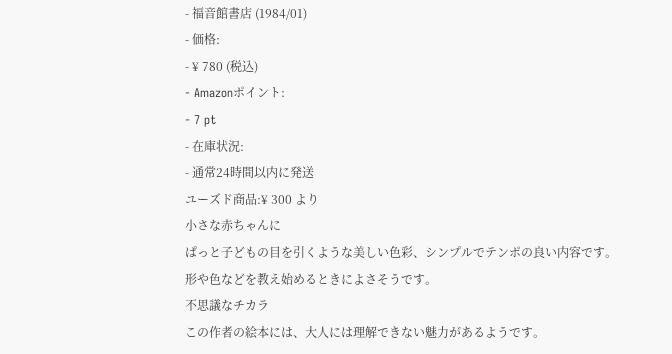- 福音館書店 (1984/01)
- 価格:
- ¥ 780 (税込)
- Amazonポイント:
- 7 pt
- 在庫状況:
- 通常24時間以内に発送
ユーズド商品:¥ 300 より
小さな赤ちゃんに
ぱっと子どもの目を引くような美しい色彩、シンプルでテンポの良い内容です。
形や色などを教え始めるときによさそうです。
不思議なチカラ
この作者の絵本には、大人には理解できない魅力があるようです。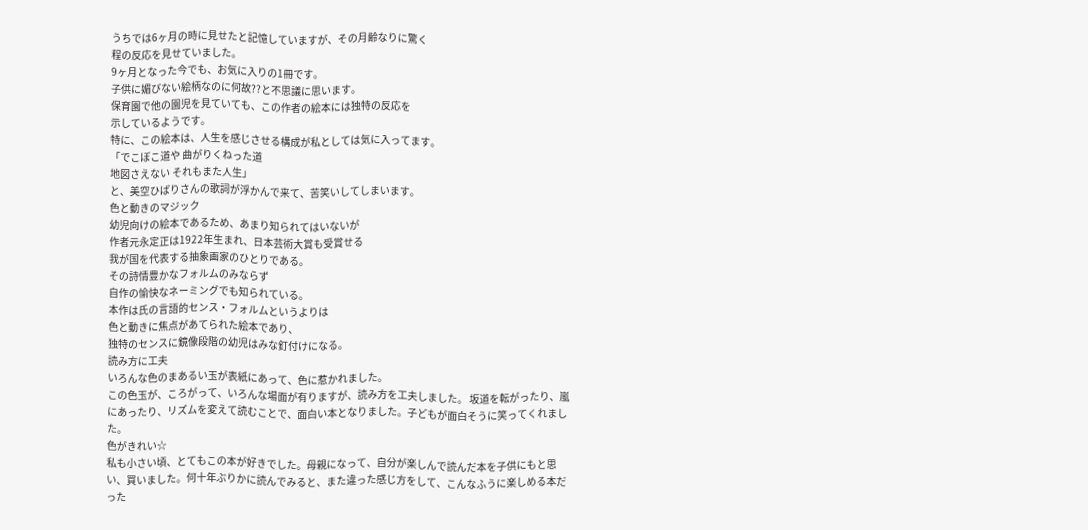うちでは6ヶ月の時に見せたと記憶していますが、その月齢なりに驚く
程の反応を見せていました。
9ヶ月となった今でも、お気に入りの1冊です。
子供に媚びない絵柄なのに何故??と不思議に思います。
保育園で他の園児を見ていても、この作者の絵本には独特の反応を
示しているようです。
特に、この絵本は、人生を感じさせる構成が私としては気に入ってます。
「でこぼこ道や 曲がりくねった道
地図さえない それもまた人生」
と、美空ひばりさんの歌詞が浮かんで来て、苦笑いしてしまいます。
色と動きのマジック
幼児向けの絵本であるため、あまり知られてはいないが
作者元永定正は1922年生まれ、日本芸術大賞も受賞せる
我が国を代表する抽象画家のひとりである。
その詩情豊かなフォルムのみならず
自作の愉快なネーミングでも知られている。
本作は氏の言語的センス・フォルムというよりは
色と動きに焦点があてられた絵本であり、
独特のセンスに鏡像段階の幼児はみな釘付けになる。
読み方に工夫
いろんな色のまあるい玉が表紙にあって、色に惹かれました。
この色玉が、ころがって、いろんな場面が有りますが、読み方を工夫しました。 坂道を転がったり、嵐にあったり、リズムを変えて読むことで、面白い本となりました。子どもが面白そうに笑ってくれました。
色がきれい☆
私も小さい頃、とてもこの本が好きでした。母親になって、自分が楽しんで読んだ本を子供にもと思い、買いました。何十年ぶりかに読んでみると、また違った感じ方をして、こんなふうに楽しめる本だった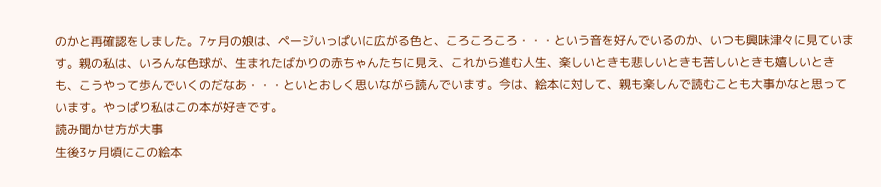のかと再確認をしました。7ヶ月の娘は、ページいっぱいに広がる色と、ころころころ・・・という音を好んでいるのか、いつも興味津々に見ています。親の私は、いろんな色球が、生まれたばかりの赤ちゃんたちに見え、これから進む人生、楽しいときも悲しいときも苦しいときも嬉しいときも、こうやって歩んでいくのだなあ・・・といとおしく思いながら読んでいます。今は、絵本に対して、親も楽しんで読むことも大事かなと思っています。やっぱり私はこの本が好きです。
読み聞かせ方が大事
生後3ヶ月頃にこの絵本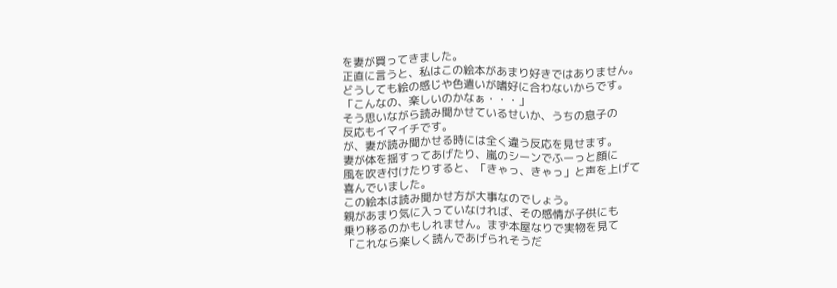を妻が買ってきました。
正直に言うと、私はこの絵本があまり好きではありません。
どうしても絵の感じや色遣いが嗜好に合わないからです。
「こんなの、楽しいのかなぁ・・・」
そう思いながら読み聞かせているせいか、うちの息子の
反応もイマイチです。
が、妻が読み聞かせる時には全く違う反応を見せます。
妻が体を揺すってあげたり、嵐のシーンでふーっと顔に
風を吹き付けたりすると、「きゃっ、きゃっ」と声を上げて
喜んでいました。
この絵本は読み聞かせ方が大事なのでしょう。
親があまり気に入っていなければ、その感情が子供にも
乗り移るのかもしれません。まず本屋なりで実物を見て
「これなら楽しく読んであげられそうだ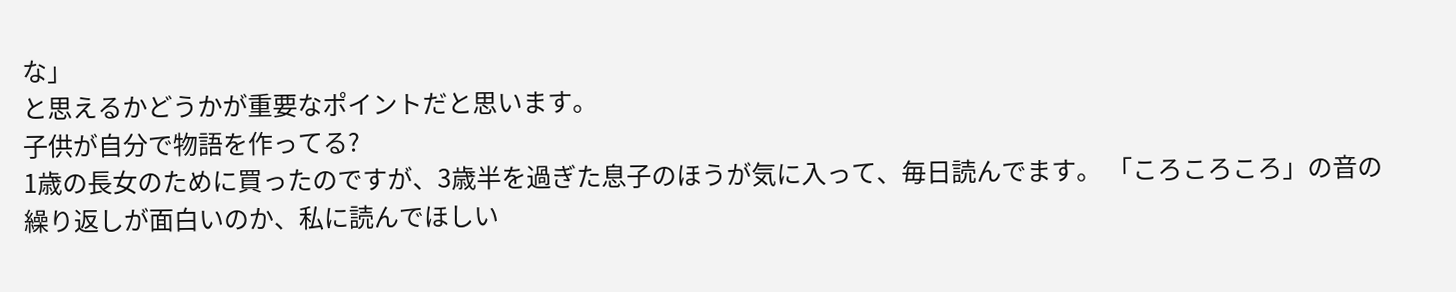な」
と思えるかどうかが重要なポイントだと思います。
子供が自分で物語を作ってる?
1歳の長女のために買ったのですが、3歳半を過ぎた息子のほうが気に入って、毎日読んでます。 「ころころころ」の音の繰り返しが面白いのか、私に読んでほしい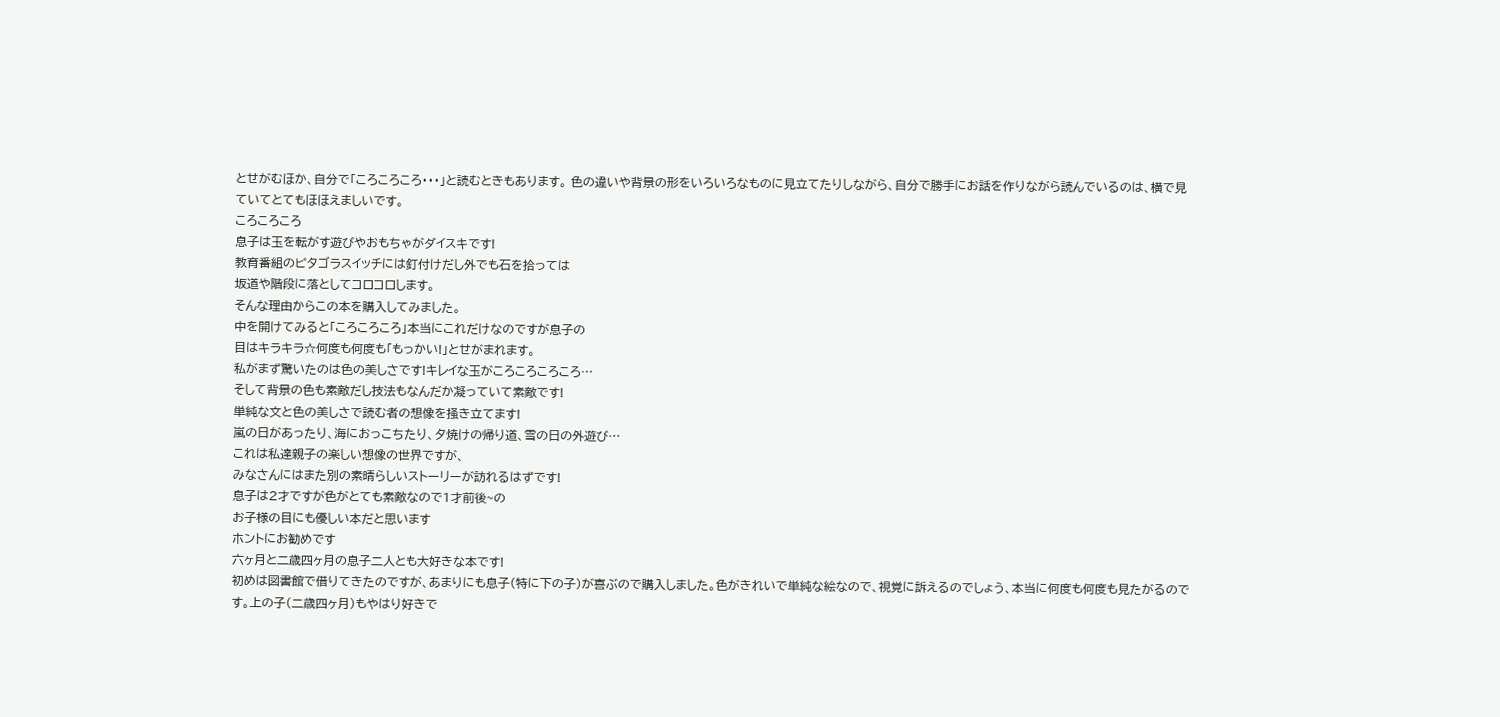とせがむほか、自分で「ころころころ・・・」と読むときもあります。 色の違いや背景の形をいろいろなものに見立てたりしながら、自分で勝手にお話を作りながら読んでいるのは、横で見ていてとてもほほえましいです。
ころころころ
息子は玉を転がす遊びやおもちゃがダイスキです!
教育番組のピタゴラスイッチには釘付けだし外でも石を拾っては
坂道や階段に落としてコロコロします。
そんな理由からこの本を購入してみました。
中を開けてみると「ころころころ」本当にこれだけなのですが息子の
目はキラキラ☆何度も何度も「もっかい!」とせがまれます。
私がまず驚いたのは色の美しさです!キレイな玉がころころころころ…
そして背景の色も素敵だし技法もなんだか凝っていて素敵です!
単純な文と色の美しさで読む者の想像を掻き立てます!
嵐の日があったり、海におっこちたり、夕焼けの帰り道、雪の日の外遊び…
これは私達親子の楽しい想像の世界ですが、
みなさんにはまた別の素晴らしいストーリーが訪れるはずです!
息子は2才ですが色がとても素敵なので1才前後~の
お子様の目にも優しい本だと思います
ホントにお勧めです
六ヶ月と二歳四ヶ月の息子二人とも大好きな本です!
初めは図書館で借りてきたのですが、あまりにも息子(特に下の子)が喜ぶので購入しました。色がきれいで単純な絵なので、視覚に訴えるのでしょう、本当に何度も何度も見たがるのです。上の子(二歳四ヶ月)もやはり好きで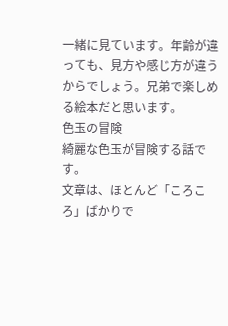一緒に見ています。年齢が違っても、見方や感じ方が違うからでしょう。兄弟で楽しめる絵本だと思います。
色玉の冒険
綺麗な色玉が冒険する話です。
文章は、ほとんど「ころころ」ばかりで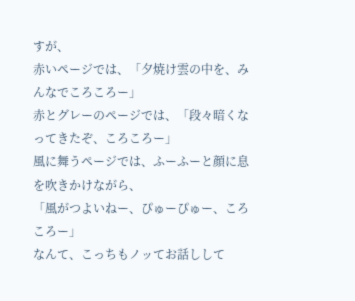すが、
赤いページでは、「夕焼け雲の中を、みんなでころころー」
赤とグレーのページでは、「段々暗くなってきたぞ、ころころー」
風に舞うページでは、ふーふーと顔に息を吹きかけながら、
「風がつよいねー、ぴゅーぴゅー、ころころー」
なんて、こっちもノッてお話しして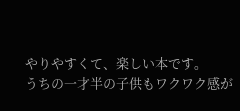やりやすくて、楽しい本です。
うちの一才半の子供もワクワク感が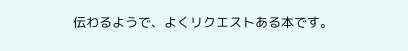伝わるようで、よくリクエストある本です。